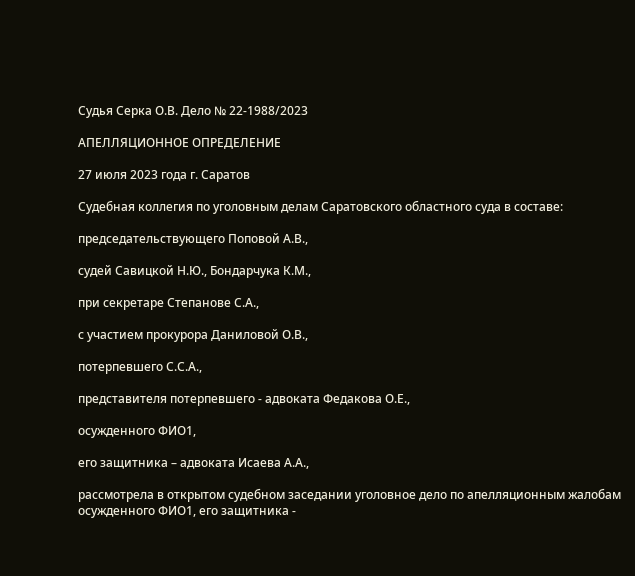Судья Серка О.В. Дело № 22-1988/2023

АПЕЛЛЯЦИОННОЕ ОПРЕДЕЛЕНИЕ

27 июля 2023 года г. Саратов

Судебная коллегия по уголовным делам Саратовского областного суда в составе:

председательствующего Поповой А.В.,

судей Савицкой Н.Ю., Бондарчука К.М.,

при секретаре Степанове С.А.,

с участием прокурора Даниловой О.В.,

потерпевшего С.С.А.,

представителя потерпевшего - адвоката Федакова О.Е.,

осужденного ФИО1,

его защитника – адвоката Исаева А.А.,

рассмотрела в открытом судебном заседании уголовное дело по апелляционным жалобам осужденного ФИО1, его защитника -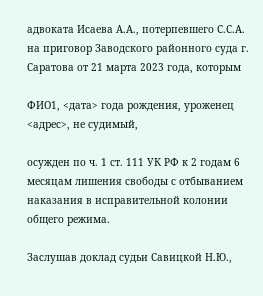адвоката Исаева А.А., потерпевшего С.С.А. на приговор Заводского районного суда г. Саратова от 21 марта 2023 года, которым

ФИО1, <дата> года рождения, уроженец <адрес>, не судимый,

осужден по ч. 1 ст. 111 УК РФ к 2 годам 6 месяцам лишения свободы с отбыванием наказания в исправительной колонии общего режима.

Заслушав доклад судьи Савицкой Н.Ю.,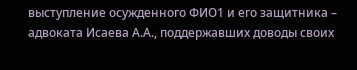выступление осужденного ФИО1 и его защитника – адвоката Исаева А.А., поддержавших доводы своих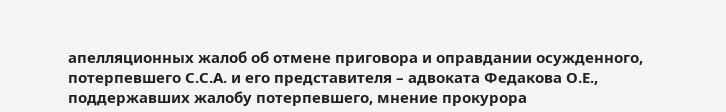апелляционных жалоб об отмене приговора и оправдании осужденного, потерпевшего С.С.А. и его представителя – адвоката Федакова О.Е., поддержавших жалобу потерпевшего, мнение прокурора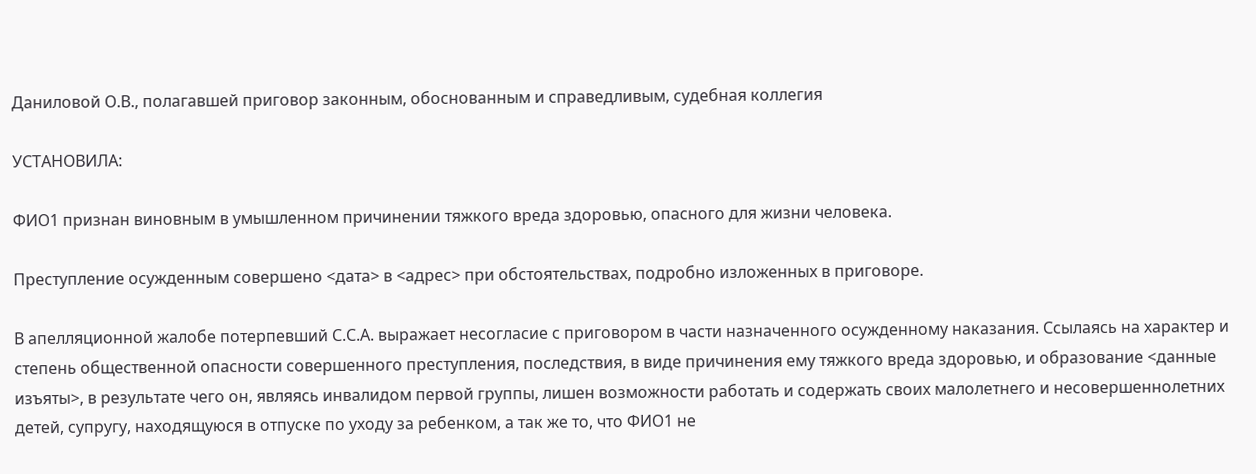Даниловой О.В., полагавшей приговор законным, обоснованным и справедливым, судебная коллегия

УСТАНОВИЛА:

ФИО1 признан виновным в умышленном причинении тяжкого вреда здоровью, опасного для жизни человека.

Преступление осужденным совершено <дата> в <адрес> при обстоятельствах, подробно изложенных в приговоре.

В апелляционной жалобе потерпевший С.С.А. выражает несогласие с приговором в части назначенного осужденному наказания. Ссылаясь на характер и степень общественной опасности совершенного преступления, последствия, в виде причинения ему тяжкого вреда здоровью, и образование <данные изъяты>, в результате чего он, являясь инвалидом первой группы, лишен возможности работать и содержать своих малолетнего и несовершеннолетних детей, супругу, находящуюся в отпуске по уходу за ребенком, а так же то, что ФИО1 не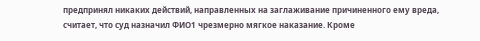предпринял никаких действий, направленных на заглаживание причиненного ему вреда, считает, что суд назначил ФИО1 чрезмерно мягкое наказание. Кроме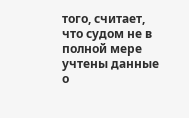того, считает, что судом не в полной мере учтены данные о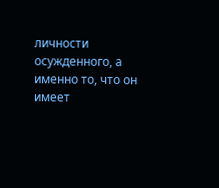личности осужденного, а именно то, что он имеет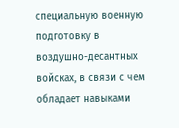специальную военную подготовку в воздушно-десантных войсках, в связи с чем обладает навыками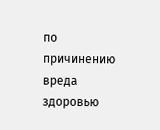по причинению вреда здоровью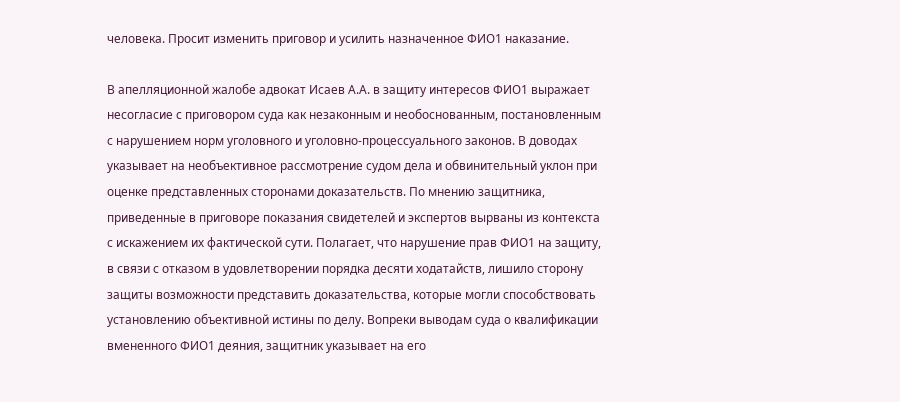человека. Просит изменить приговор и усилить назначенное ФИО1 наказание.

В апелляционной жалобе адвокат Исаев А.А. в защиту интересов ФИО1 выражает несогласие с приговором суда как незаконным и необоснованным, постановленным с нарушением норм уголовного и уголовно-процессуального законов. В доводах указывает на необъективное рассмотрение судом дела и обвинительный уклон при оценке представленных сторонами доказательств. По мнению защитника, приведенные в приговоре показания свидетелей и экспертов вырваны из контекста с искажением их фактической сути. Полагает, что нарушение прав ФИО1 на защиту, в связи с отказом в удовлетворении порядка десяти ходатайств, лишило сторону защиты возможности представить доказательства, которые могли способствовать установлению объективной истины по делу. Вопреки выводам суда о квалификации вмененного ФИО1 деяния, защитник указывает на его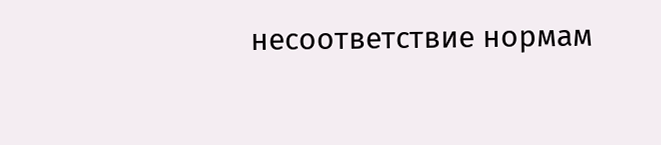несоответствие нормам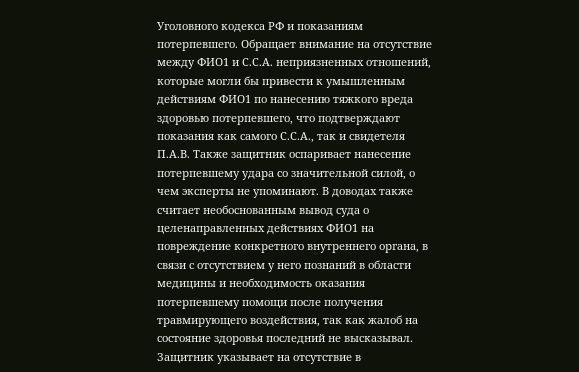Уголовного кодекса РФ и показаниям потерпевшего. Обращает внимание на отсутствие между ФИО1 и С.С.А. неприязненных отношений, которые могли бы привести к умышленным действиям ФИО1 по нанесению тяжкого вреда здоровью потерпевшего, что подтверждают показания как самого С.С.А., так и свидетеля П.А.В. Также защитник оспаривает нанесение потерпевшему удара со значительной силой, о чем эксперты не упоминают. В доводах также считает необоснованным вывод суда о целенаправленных действиях ФИО1 на повреждение конкретного внутреннего органа, в связи с отсутствием у него познаний в области медицины и необходимость оказания потерпевшему помощи после получения травмирующего воздействия, так как жалоб на состояние здоровья последний не высказывал. Защитник указывает на отсутствие в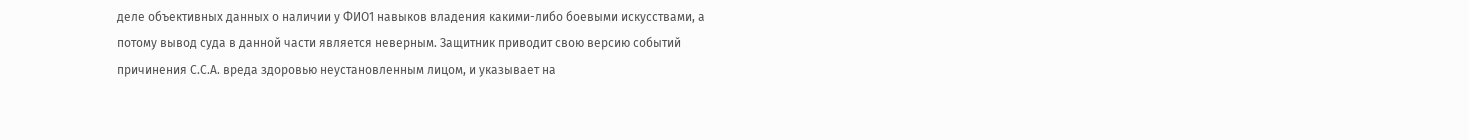деле объективных данных о наличии у ФИО1 навыков владения какими-либо боевыми искусствами, а потому вывод суда в данной части является неверным. Защитник приводит свою версию событий причинения С.С.А. вреда здоровью неустановленным лицом, и указывает на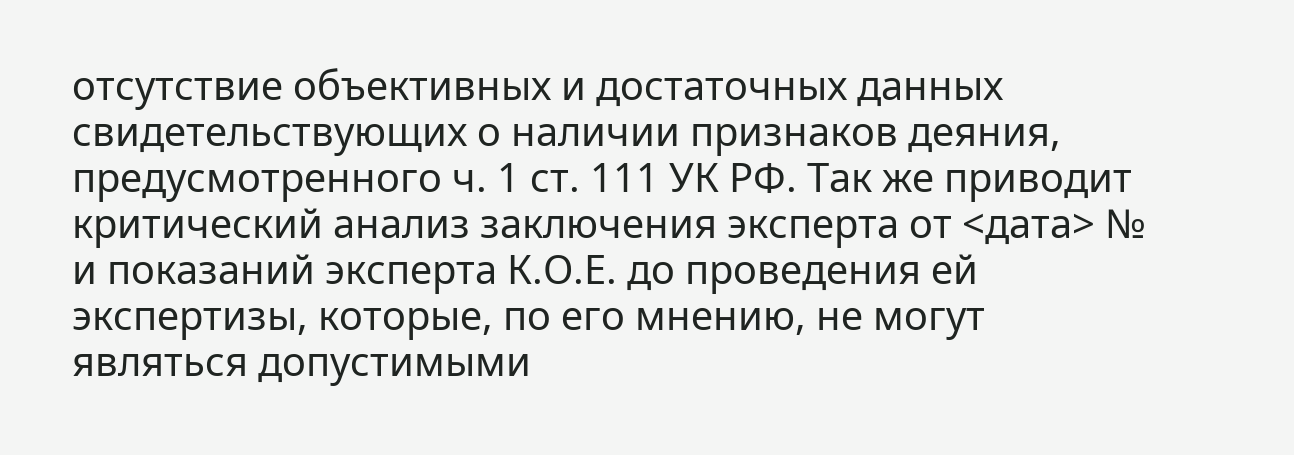отсутствие объективных и достаточных данных свидетельствующих о наличии признаков деяния, предусмотренного ч. 1 ст. 111 УК РФ. Так же приводит критический анализ заключения эксперта от <дата> № и показаний эксперта К.О.Е. до проведения ей экспертизы, которые, по его мнению, не могут являться допустимыми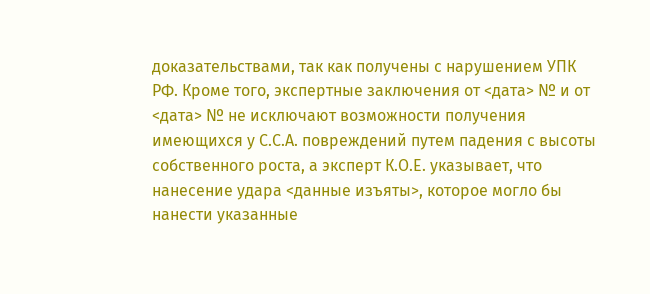доказательствами, так как получены с нарушением УПК РФ. Кроме того, экспертные заключения от <дата> № и от <дата> № не исключают возможности получения имеющихся у С.С.А. повреждений путем падения с высоты собственного роста, а эксперт К.О.Е. указывает, что нанесение удара <данные изъяты>, которое могло бы нанести указанные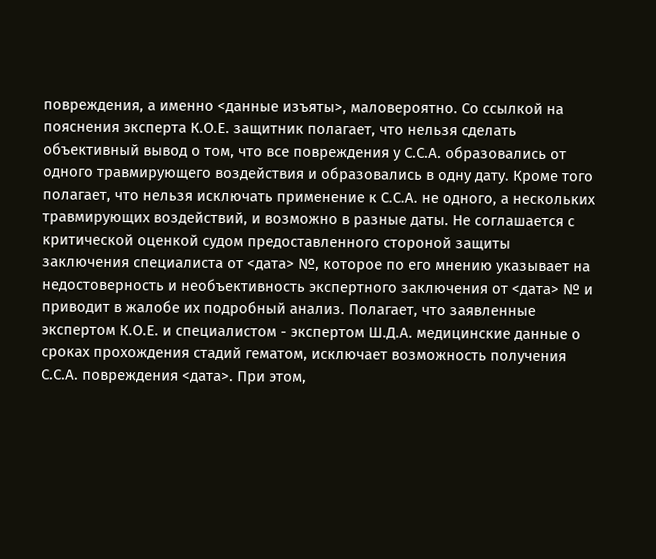повреждения, а именно <данные изъяты>, маловероятно. Со ссылкой на пояснения эксперта К.О.Е. защитник полагает, что нельзя сделать объективный вывод о том, что все повреждения у С.С.А. образовались от одного травмирующего воздействия и образовались в одну дату. Кроме того полагает, что нельзя исключать применение к С.С.А. не одного, а нескольких травмирующих воздействий, и возможно в разные даты. Не соглашается с критической оценкой судом предоставленного стороной защиты заключения специалиста от <дата> №, которое по его мнению указывает на недостоверность и необъективность экспертного заключения от <дата> № и приводит в жалобе их подробный анализ. Полагает, что заявленные экспертом К.О.Е. и специалистом - экспертом Ш.Д.А. медицинские данные о сроках прохождения стадий гематом, исключает возможность получения С.С.А. повреждения <дата>. При этом,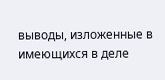выводы, изложенные в имеющихся в деле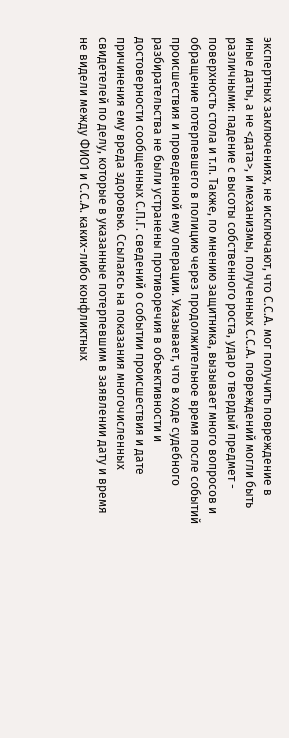экспертных заключениях, не исключают, что С.С.А. мог получить повреждение в иные даты, а не <дата>, и механизмы, полученных С.С.А. повреждений могли быть различными: падение с высоты собственного роста, удар о твердый предмет - поверхность стола и т.п. Также, по мнению защитника, вызывает много вопросов и обращение потерпевшего в полицию через продолжительное время после событий происшествия и проведенной ему операции. Указывает, что в ходе судебного разбирательства не были устранены противоречия в объективности и достоверности сообщенных С.П.Г. сведений о событии происшествия и дате причинения ему вреда здоровью. Ссылаясь на показания многочисленных свидетелей по делу, которые в указанные потерпевшим в заявлении дату и время не видели между ФИО1 и С.С.А. каких-либо конфликтных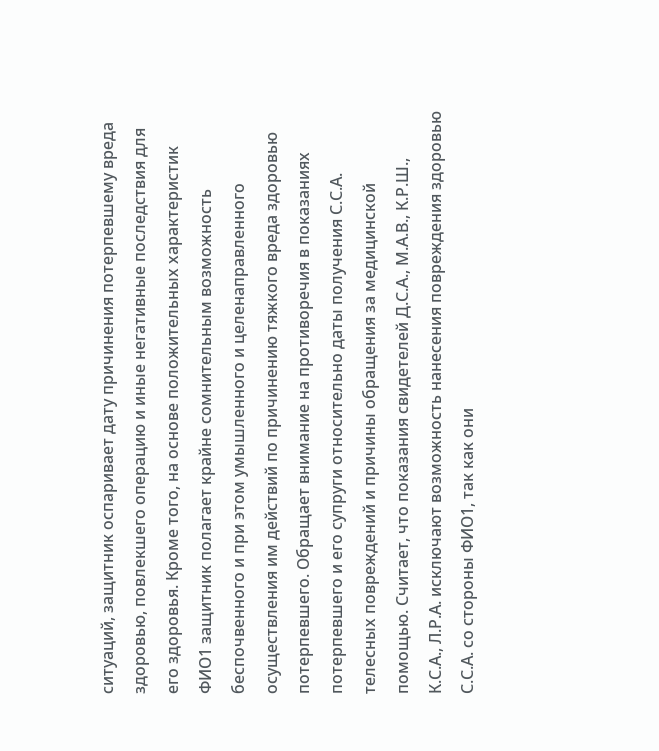ситуаций, защитник оспаривает дату причинения потерпевшему вреда здоровью, повлекшего операцию и иные негативные последствия для его здоровья. Кроме того, на основе положительных характеристик ФИО1 защитник полагает крайне сомнительным возможность беспочвенного и при этом умышленного и целенаправленного осуществления им действий по причинению тяжкого вреда здоровью потерпевшего. Обращает внимание на противоречия в показаниях потерпевшего и его супруги относительно даты получения С.С.А. телесных повреждений и причины обращения за медицинской помощью. Считает, что показания свидетелей Д.С.А., М.А.В., К.Р.Ш., К.С.А., Л.Р.А. исключают возможность нанесения повреждения здоровью С.С.А. со стороны ФИО1, так как они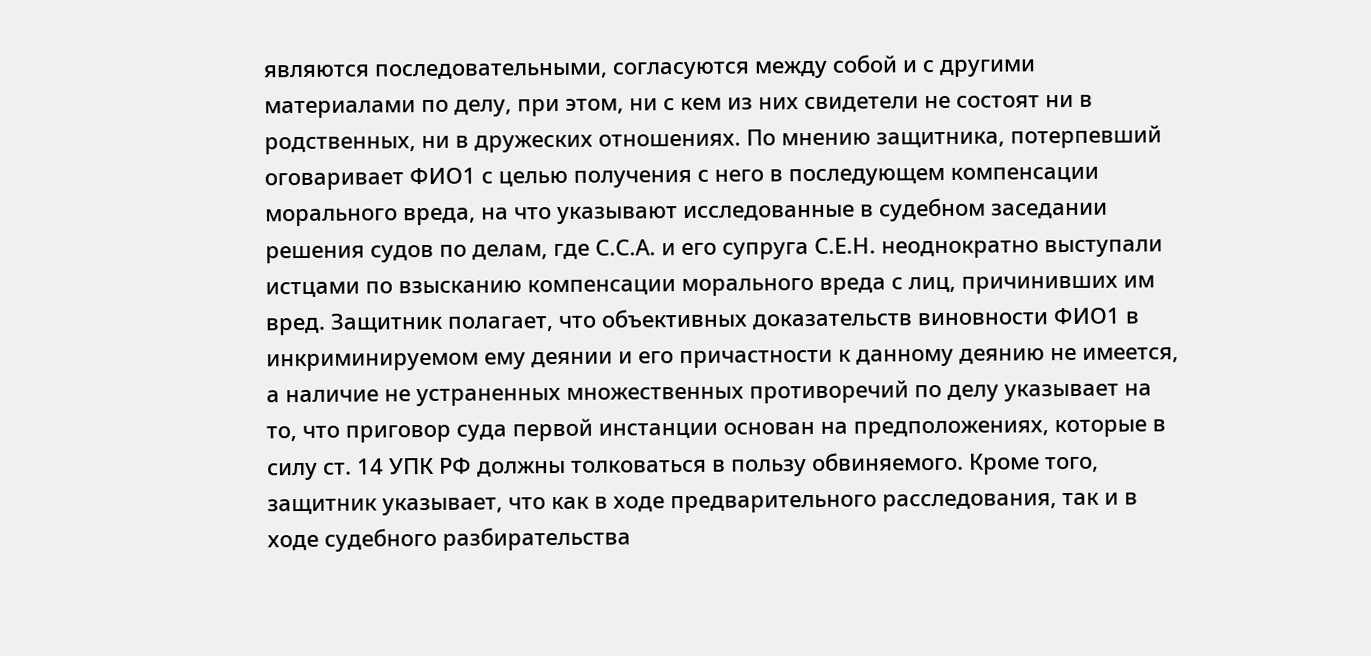являются последовательными, согласуются между собой и с другими материалами по делу, при этом, ни с кем из них свидетели не состоят ни в родственных, ни в дружеских отношениях. По мнению защитника, потерпевший оговаривает ФИО1 с целью получения с него в последующем компенсации морального вреда, на что указывают исследованные в судебном заседании решения судов по делам, где С.С.А. и его супруга С.Е.Н. неоднократно выступали истцами по взысканию компенсации морального вреда с лиц, причинивших им вред. Защитник полагает, что объективных доказательств виновности ФИО1 в инкриминируемом ему деянии и его причастности к данному деянию не имеется, а наличие не устраненных множественных противоречий по делу указывает на то, что приговор суда первой инстанции основан на предположениях, которые в силу ст. 14 УПК РФ должны толковаться в пользу обвиняемого. Кроме того, защитник указывает, что как в ходе предварительного расследования, так и в ходе судебного разбирательства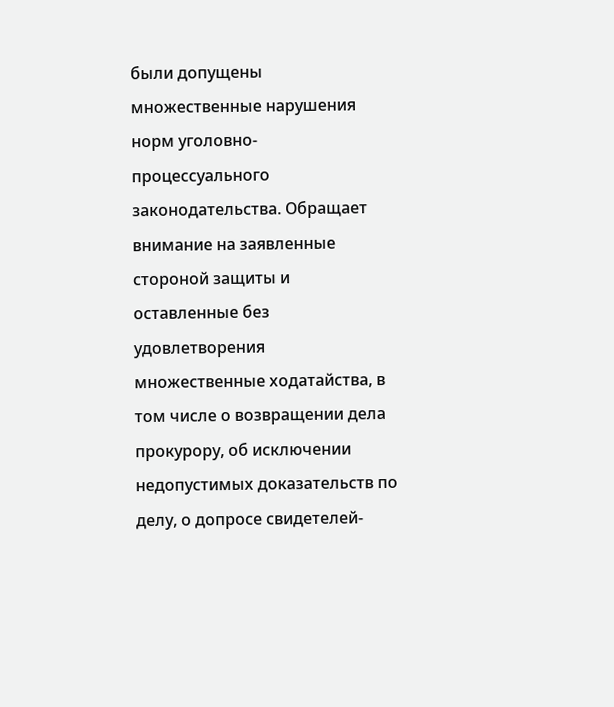были допущены множественные нарушения норм уголовно-процессуального законодательства. Обращает внимание на заявленные стороной защиты и оставленные без удовлетворения множественные ходатайства, в том числе о возвращении дела прокурору, об исключении недопустимых доказательств по делу, о допросе свидетелей-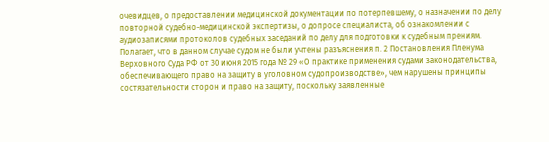очевидцев, о предоставлении медицинской документации по потерпевшему, о назначении по делу повторной судебно-медицинской экспертизы, о допросе специалиста, об ознакомлении с аудиозаписями протоколов судебных заседаний по делу для подготовки к судебным прениям. Полагает, что в данном случае судом не были учтены разъяснения п. 2 Постановления Пленума Верховного Суда РФ от 30 июня 2015 года № 29 «О практике применения судами законодательства, обеспечивающего право на защиту в уголовном судопроизводстве», чем нарушены принципы состязательности сторон и право на защиту, поскольку заявленные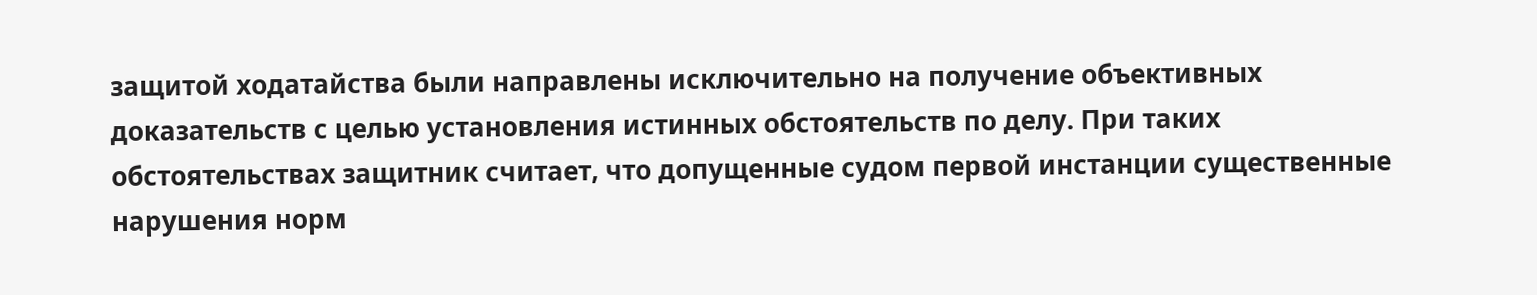защитой ходатайства были направлены исключительно на получение объективных доказательств с целью установления истинных обстоятельств по делу. При таких обстоятельствах защитник считает, что допущенные судом первой инстанции существенные нарушения норм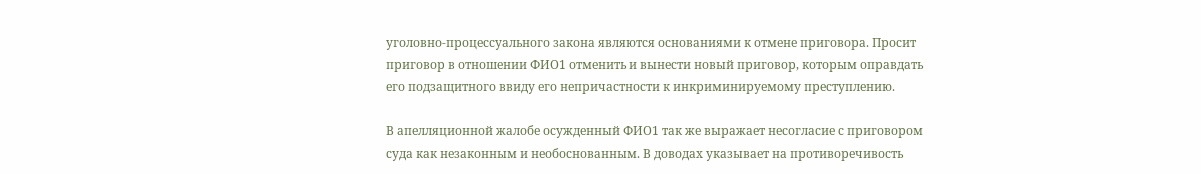уголовно-процессуального закона являются основаниями к отмене приговора. Просит приговор в отношении ФИО1 отменить и вынести новый приговор, которым оправдать его подзащитного ввиду его непричастности к инкриминируемому преступлению.

В апелляционной жалобе осужденный ФИО1 так же выражает несогласие с приговором суда как незаконным и необоснованным. В доводах указывает на противоречивость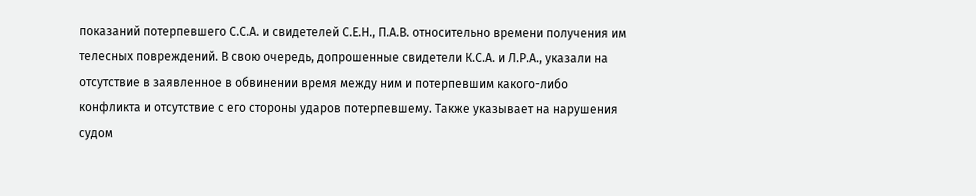показаний потерпевшего С.С.А. и свидетелей С.Е.Н., П.А.В. относительно времени получения им телесных повреждений. В свою очередь, допрошенные свидетели К.С.А. и Л.Р.А., указали на отсутствие в заявленное в обвинении время между ним и потерпевшим какого-либо конфликта и отсутствие с его стороны ударов потерпевшему. Также указывает на нарушения судом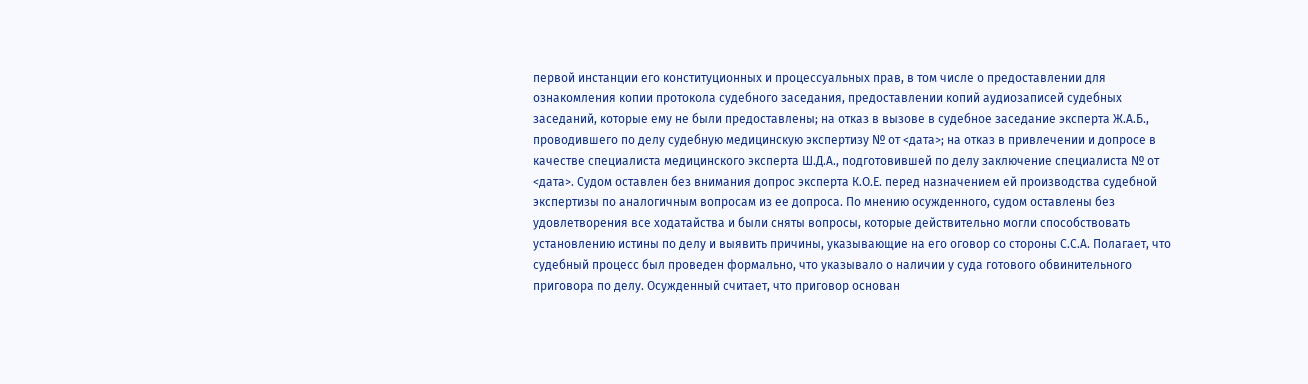первой инстанции его конституционных и процессуальных прав, в том числе о предоставлении для ознакомления копии протокола судебного заседания, предоставлении копий аудиозаписей судебных заседаний, которые ему не были предоставлены; на отказ в вызове в судебное заседание эксперта Ж.А.Б., проводившего по делу судебную медицинскую экспертизу № от <дата>; на отказ в привлечении и допросе в качестве специалиста медицинского эксперта Ш.Д.А., подготовившей по делу заключение специалиста № от <дата>. Судом оставлен без внимания допрос эксперта К.О.Е. перед назначением ей производства судебной экспертизы по аналогичным вопросам из ее допроса. По мнению осужденного, судом оставлены без удовлетворения все ходатайства и были сняты вопросы, которые действительно могли способствовать установлению истины по делу и выявить причины, указывающие на его оговор со стороны С.С.А. Полагает, что судебный процесс был проведен формально, что указывало о наличии у суда готового обвинительного приговора по делу. Осужденный считает, что приговор основан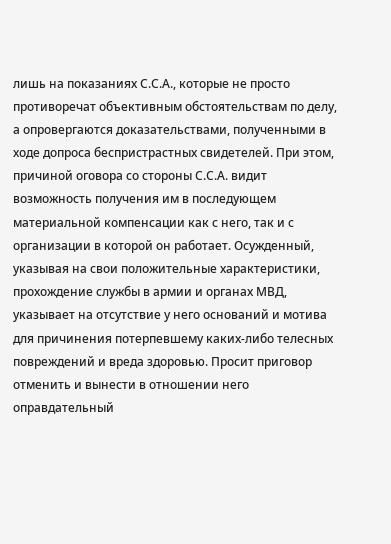лишь на показаниях С.С.А., которые не просто противоречат объективным обстоятельствам по делу, а опровергаются доказательствами, полученными в ходе допроса беспристрастных свидетелей. При этом, причиной оговора со стороны С.С.А. видит возможность получения им в последующем материальной компенсации как с него, так и с организации в которой он работает. Осужденный, указывая на свои положительные характеристики, прохождение службы в армии и органах МВД, указывает на отсутствие у него оснований и мотива для причинения потерпевшему каких-либо телесных повреждений и вреда здоровью. Просит приговор отменить и вынести в отношении него оправдательный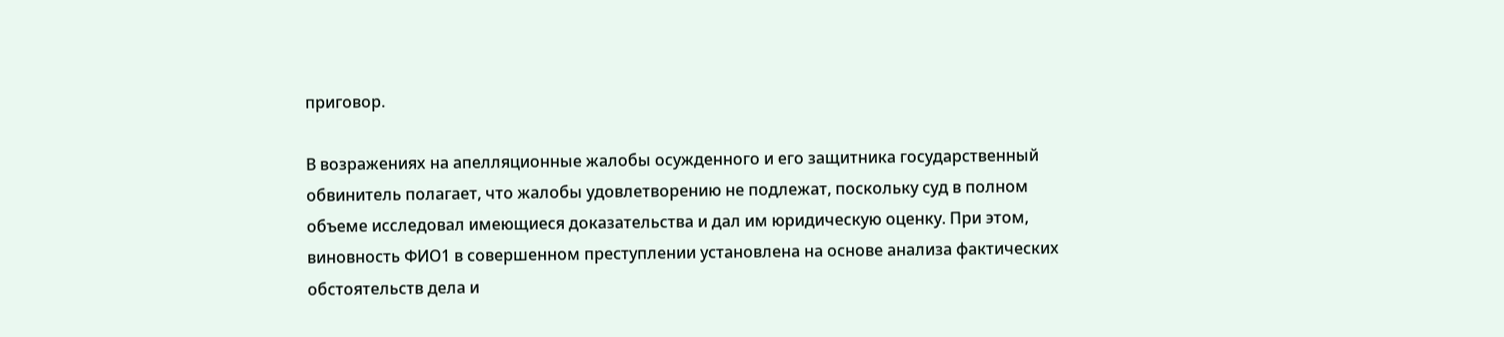приговор.

В возражениях на апелляционные жалобы осужденного и его защитника государственный обвинитель полагает, что жалобы удовлетворению не подлежат, поскольку суд в полном объеме исследовал имеющиеся доказательства и дал им юридическую оценку. При этом, виновность ФИО1 в совершенном преступлении установлена на основе анализа фактических обстоятельств дела и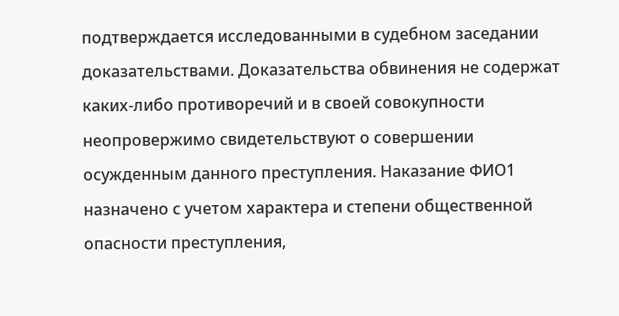подтверждается исследованными в судебном заседании доказательствами. Доказательства обвинения не содержат каких-либо противоречий и в своей совокупности неопровержимо свидетельствуют о совершении осужденным данного преступления. Наказание ФИО1 назначено с учетом характера и степени общественной опасности преступления,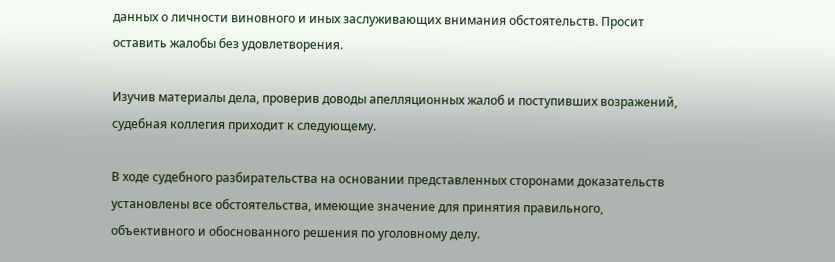данных о личности виновного и иных заслуживающих внимания обстоятельств. Просит оставить жалобы без удовлетворения.

Изучив материалы дела, проверив доводы апелляционных жалоб и поступивших возражений, судебная коллегия приходит к следующему.

В ходе судебного разбирательства на основании представленных сторонами доказательств установлены все обстоятельства, имеющие значение для принятия правильного, объективного и обоснованного решения по уголовному делу.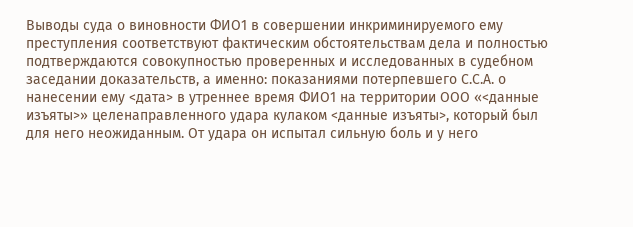Выводы суда о виновности ФИО1 в совершении инкриминируемого ему преступления соответствуют фактическим обстоятельствам дела и полностью подтверждаются совокупностью проверенных и исследованных в судебном заседании доказательств, а именно: показаниями потерпевшего С.С.А. о нанесении ему <дата> в утреннее время ФИО1 на территории ООО «<данные изъяты>» целенаправленного удара кулаком <данные изъяты>, который был для него неожиданным. От удара он испытал сильную боль и у него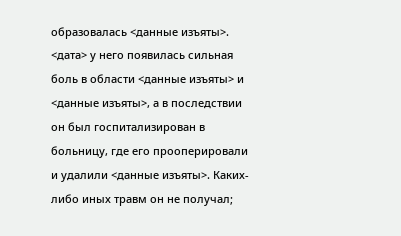образовалась <данные изъяты>. <дата> у него появилась сильная боль в области <данные изъяты> и <данные изъяты>, а в последствии он был госпитализирован в больницу, где его прооперировали и удалили <данные изъяты>. Каких-либо иных травм он не получал;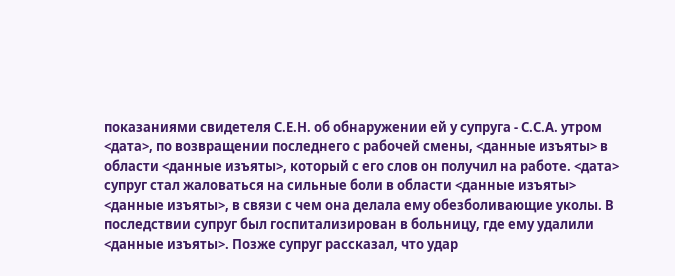показаниями свидетеля С.Е.Н. об обнаружении ей у супруга - С.С.А. утром <дата>, по возвращении последнего с рабочей смены, <данные изъяты> в области <данные изъяты>, который с его слов он получил на работе. <дата> супруг стал жаловаться на сильные боли в области <данные изъяты> <данные изъяты>, в связи с чем она делала ему обезболивающие уколы. В последствии супруг был госпитализирован в больницу, где ему удалили <данные изъяты>. Позже супруг рассказал, что удар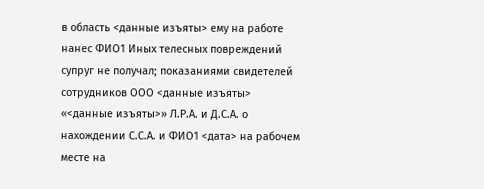в область <данные изъяты> ему на работе нанес ФИО1 Иных телесных повреждений супруг не получал; показаниями свидетелей сотрудников ООО <данные изъяты> «<данные изъяты>» Л.Р.А. и Д.С.А. о нахождении С.С.А. и ФИО1 <дата> на рабочем месте на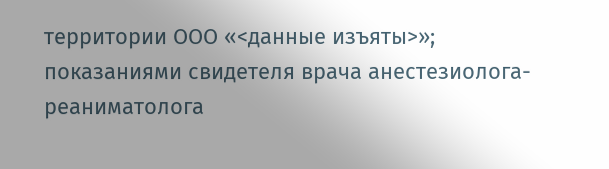территории ООО «<данные изъяты>»; показаниями свидетеля врача анестезиолога-реаниматолога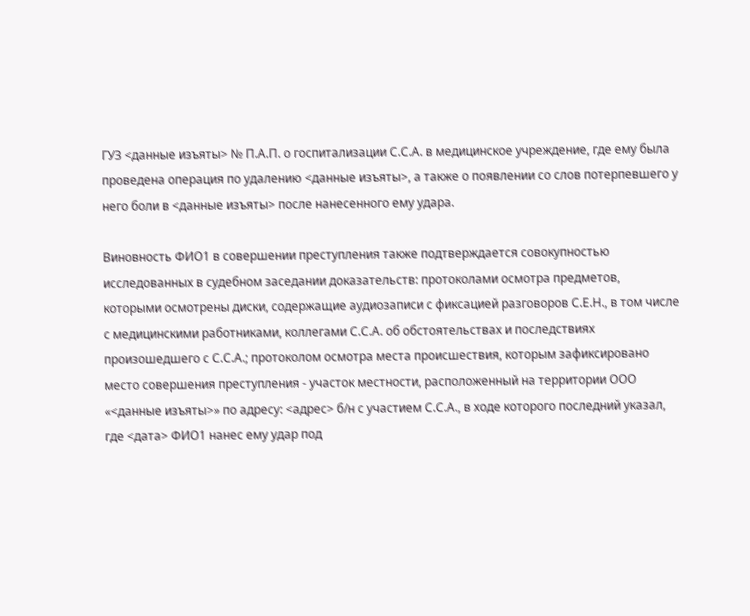ГУЗ <данные изъяты> № П.А.П. о госпитализации С.С.А. в медицинское учреждение, где ему была проведена операция по удалению <данные изъяты>, а также о появлении со слов потерпевшего у него боли в <данные изъяты> после нанесенного ему удара.

Виновность ФИО1 в совершении преступления также подтверждается совокупностью исследованных в судебном заседании доказательств: протоколами осмотра предметов, которыми осмотрены диски, содержащие аудиозаписи с фиксацией разговоров С.Е.Н., в том числе с медицинскими работниками, коллегами С.С.А. об обстоятельствах и последствиях произошедшего с С.С.А.; протоколом осмотра места происшествия, которым зафиксировано место совершения преступления - участок местности, расположенный на территории ООО «<данные изъяты>» по адресу: <адрес> б/н с участием С.С.А., в ходе которого последний указал, где <дата> ФИО1 нанес ему удар под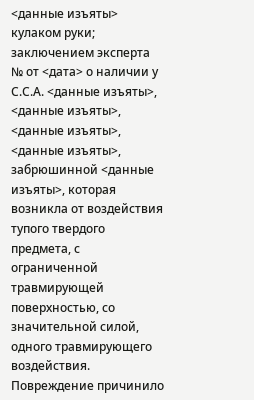<данные изъяты> кулаком руки; заключением эксперта № от <дата> о наличии у С.С.А. <данные изъяты>, <данные изъяты>, <данные изъяты>, <данные изъяты>, забрюшинной <данные изъяты>, которая возникла от воздействия тупого твердого предмета, с ограниченной травмирующей поверхностью, со значительной силой, одного травмирующего воздействия. Повреждение причинило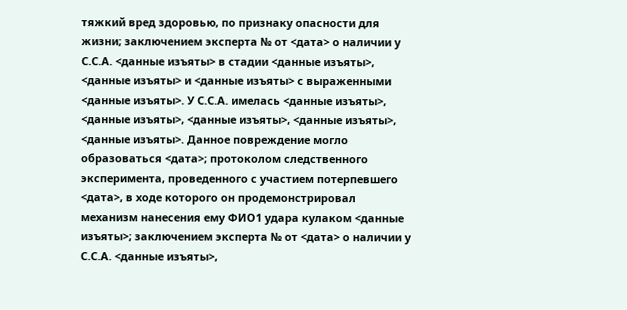тяжкий вред здоровью, по признаку опасности для жизни; заключением эксперта № от <дата> о наличии у С.С.А. <данные изъяты> в стадии <данные изъяты>, <данные изъяты> и <данные изъяты> с выраженными <данные изъяты>. У С.С.А. имелась <данные изъяты>, <данные изъяты>, <данные изъяты>, <данные изъяты>, <данные изъяты>. Данное повреждение могло образоваться <дата>; протоколом следственного эксперимента, проведенного с участием потерпевшего <дата>, в ходе которого он продемонстрировал механизм нанесения ему ФИО1 удара кулаком <данные изъяты>; заключением эксперта № от <дата> о наличии у С.С.А. <данные изъяты>,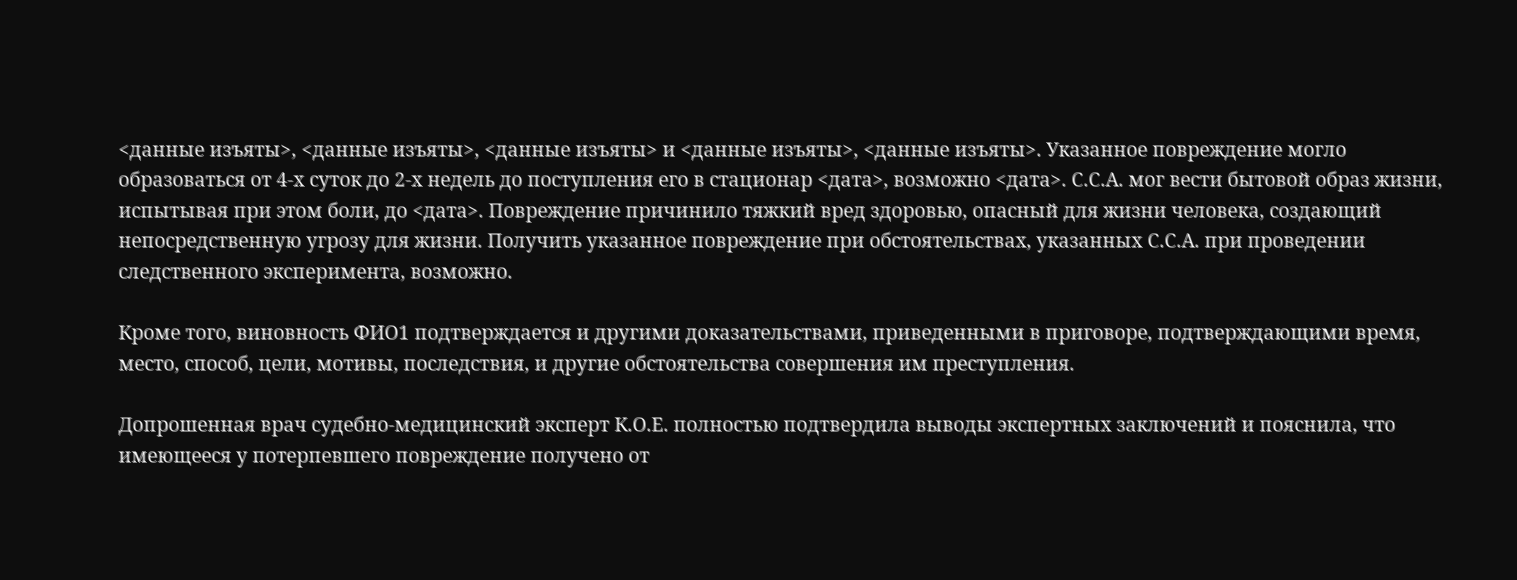<данные изъяты>, <данные изъяты>, <данные изъяты> и <данные изъяты>, <данные изъяты>. Указанное повреждение могло образоваться от 4-х суток до 2-х недель до поступления его в стационар <дата>, возможно <дата>. С.С.А. мог вести бытовой образ жизни, испытывая при этом боли, до <дата>. Повреждение причинило тяжкий вред здоровью, опасный для жизни человека, создающий непосредственную угрозу для жизни. Получить указанное повреждение при обстоятельствах, указанных С.С.А. при проведении следственного эксперимента, возможно.

Кроме того, виновность ФИО1 подтверждается и другими доказательствами, приведенными в приговоре, подтверждающими время, место, способ, цели, мотивы, последствия, и другие обстоятельства совершения им преступления.

Допрошенная врач судебно-медицинский эксперт К.О.Е. полностью подтвердила выводы экспертных заключений и пояснила, что имеющееся у потерпевшего повреждение получено от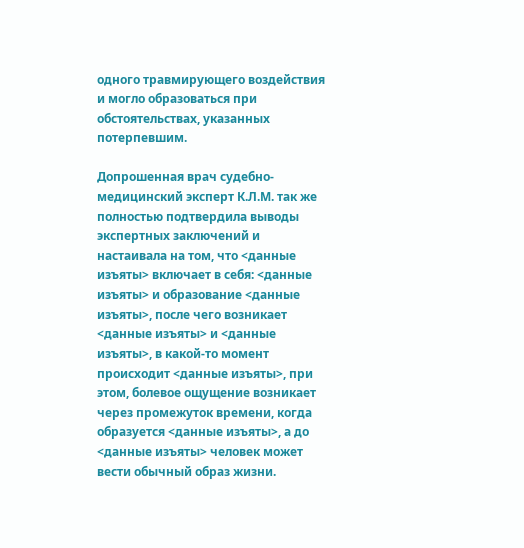одного травмирующего воздействия и могло образоваться при обстоятельствах, указанных потерпевшим.

Допрошенная врач судебно-медицинский эксперт К.Л.М. так же полностью подтвердила выводы экспертных заключений и настаивала на том, что <данные изъяты> включает в себя: <данные изъяты> и образование <данные изъяты>, после чего возникает <данные изъяты> и <данные изъяты>, в какой-то момент происходит <данные изъяты>, при этом, болевое ощущение возникает через промежуток времени, когда образуется <данные изъяты>, а до <данные изъяты> человек может вести обычный образ жизни.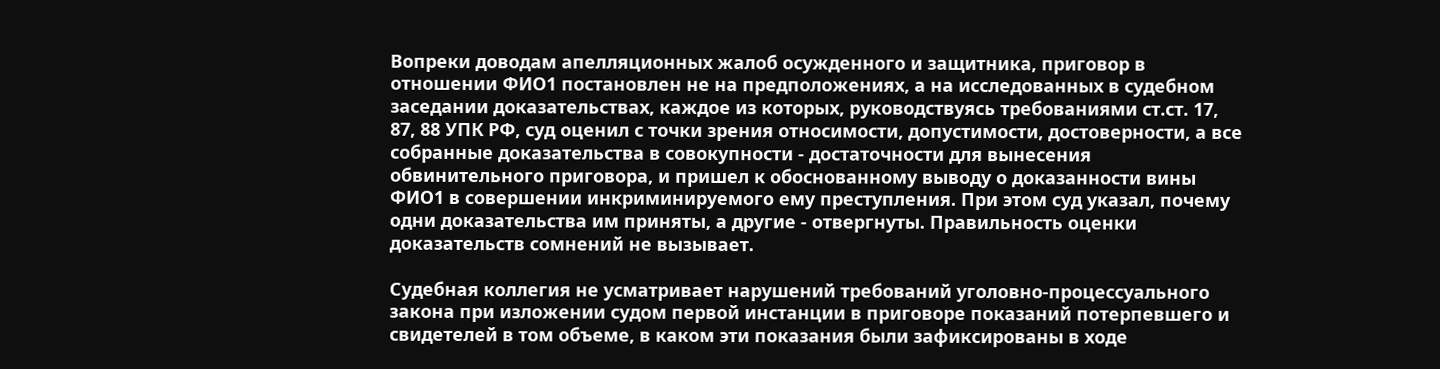Вопреки доводам апелляционных жалоб осужденного и защитника, приговор в отношении ФИО1 постановлен не на предположениях, а на исследованных в судебном заседании доказательствах, каждое из которых, руководствуясь требованиями ст.ст. 17, 87, 88 УПК РФ, суд оценил с точки зрения относимости, допустимости, достоверности, а все собранные доказательства в совокупности - достаточности для вынесения обвинительного приговора, и пришел к обоснованному выводу о доказанности вины ФИО1 в совершении инкриминируемого ему преступления. При этом суд указал, почему одни доказательства им приняты, а другие - отвергнуты. Правильность оценки доказательств сомнений не вызывает.

Судебная коллегия не усматривает нарушений требований уголовно-процессуального закона при изложении судом первой инстанции в приговоре показаний потерпевшего и свидетелей в том объеме, в каком эти показания были зафиксированы в ходе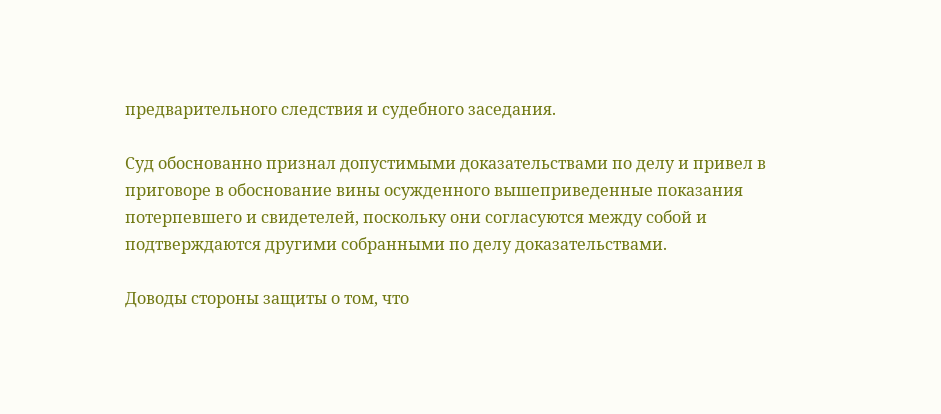предварительного следствия и судебного заседания.

Суд обоснованно признал допустимыми доказательствами по делу и привел в приговоре в обоснование вины осужденного вышеприведенные показания потерпевшего и свидетелей, поскольку они согласуются между собой и подтверждаются другими собранными по делу доказательствами.

Доводы стороны защиты о том, что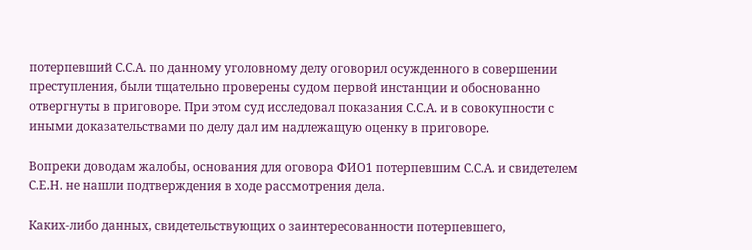потерпевший С.С.А. по данному уголовному делу оговорил осужденного в совершении преступления, были тщательно проверены судом первой инстанции и обоснованно отвергнуты в приговоре. При этом суд исследовал показания С.С.А. и в совокупности с иными доказательствами по делу дал им надлежащую оценку в приговоре.

Вопреки доводам жалобы, основания для оговора ФИО1 потерпевшим С.С.А. и свидетелем С.Е.Н. не нашли подтверждения в ходе рассмотрения дела.

Каких-либо данных, свидетельствующих о заинтересованности потерпевшего,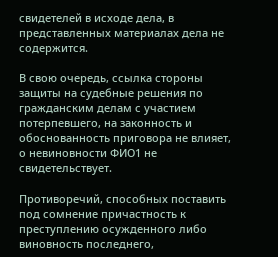свидетелей в исходе дела, в представленных материалах дела не содержится.

В свою очередь, ссылка стороны защиты на судебные решения по гражданским делам с участием потерпевшего, на законность и обоснованность приговора не влияет, о невиновности ФИО1 не свидетельствует.

Противоречий, способных поставить под сомнение причастность к преступлению осужденного либо виновность последнего,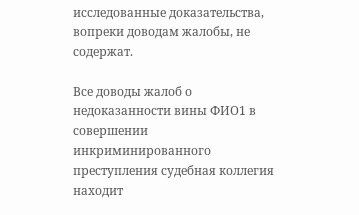исследованные доказательства, вопреки доводам жалобы, не содержат.

Все доводы жалоб о недоказанности вины ФИО1 в совершении инкриминированного преступления судебная коллегия находит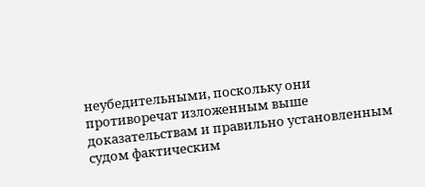неубедительными, поскольку они противоречат изложенным выше доказательствам и правильно установленным судом фактическим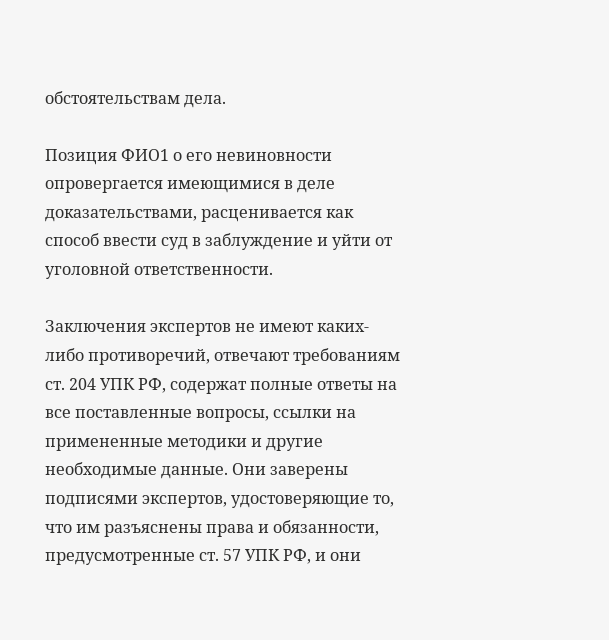обстоятельствам дела.

Позиция ФИО1 о его невиновности опровергается имеющимися в деле доказательствами, расценивается как способ ввести суд в заблуждение и уйти от уголовной ответственности.

Заключения экспертов не имеют каких-либо противоречий, отвечают требованиям ст. 204 УПК РФ, содержат полные ответы на все поставленные вопросы, ссылки на примененные методики и другие необходимые данные. Они заверены подписями экспертов, удостоверяющие то, что им разъяснены права и обязанности, предусмотренные ст. 57 УПК РФ, и они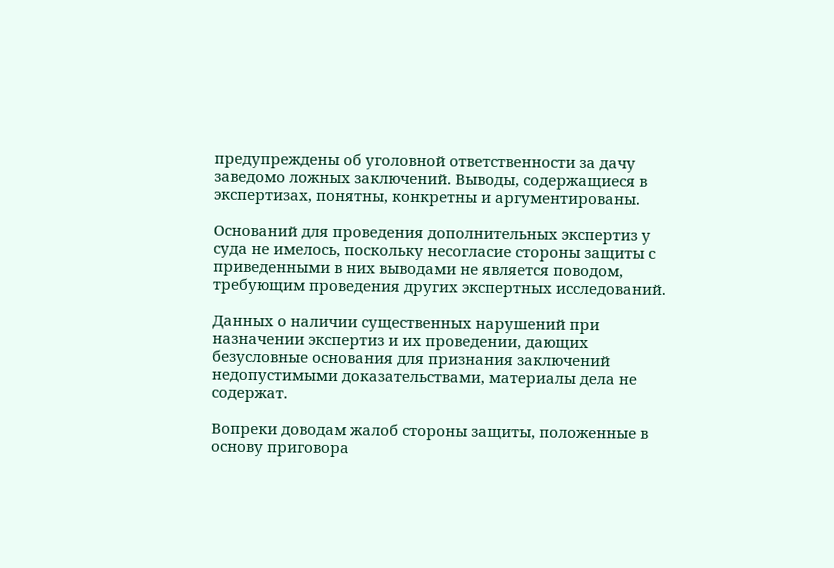предупреждены об уголовной ответственности за дачу заведомо ложных заключений. Выводы, содержащиеся в экспертизах, понятны, конкретны и аргументированы.

Оснований для проведения дополнительных экспертиз у суда не имелось, поскольку несогласие стороны защиты с приведенными в них выводами не является поводом, требующим проведения других экспертных исследований.

Данных о наличии существенных нарушений при назначении экспертиз и их проведении, дающих безусловные основания для признания заключений недопустимыми доказательствами, материалы дела не содержат.

Вопреки доводам жалоб стороны защиты, положенные в основу приговора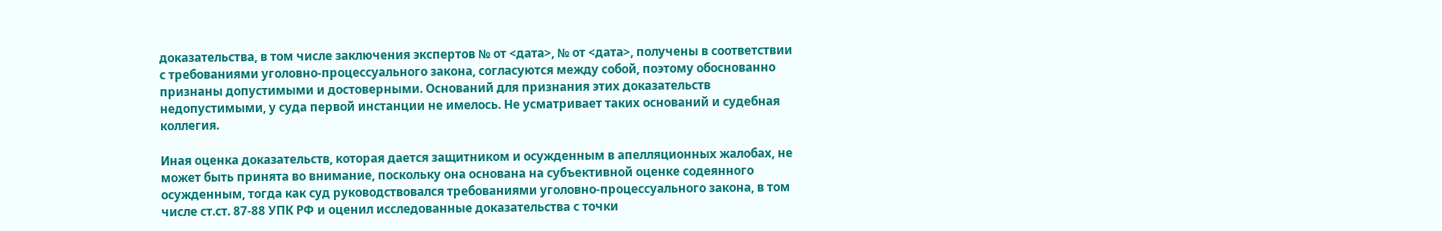доказательства, в том числе заключения экспертов № от <дата>, № от <дата>, получены в соответствии с требованиями уголовно-процессуального закона, согласуются между собой, поэтому обоснованно признаны допустимыми и достоверными. Оснований для признания этих доказательств недопустимыми, у суда первой инстанции не имелось. Не усматривает таких оснований и судебная коллегия.

Иная оценка доказательств, которая дается защитником и осужденным в апелляционных жалобах, не может быть принята во внимание, поскольку она основана на субъективной оценке содеянного осужденным, тогда как суд руководствовался требованиями уголовно-процессуального закона, в том числе ст.ст. 87-88 УПК РФ и оценил исследованные доказательства с точки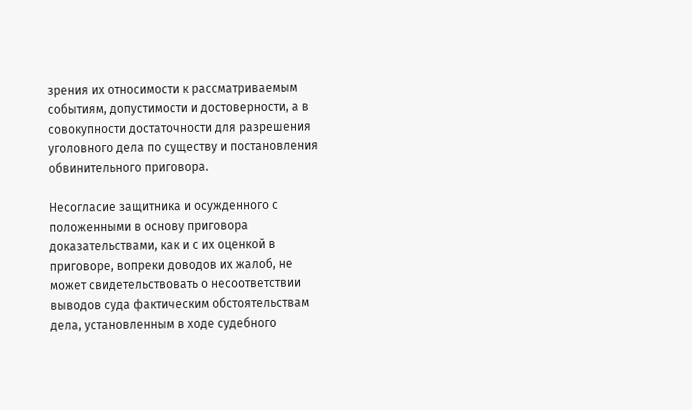зрения их относимости к рассматриваемым событиям, допустимости и достоверности, а в совокупности достаточности для разрешения уголовного дела по существу и постановления обвинительного приговора.

Несогласие защитника и осужденного с положенными в основу приговора доказательствами, как и с их оценкой в приговоре, вопреки доводов их жалоб, не может свидетельствовать о несоответствии выводов суда фактическим обстоятельствам дела, установленным в ходе судебного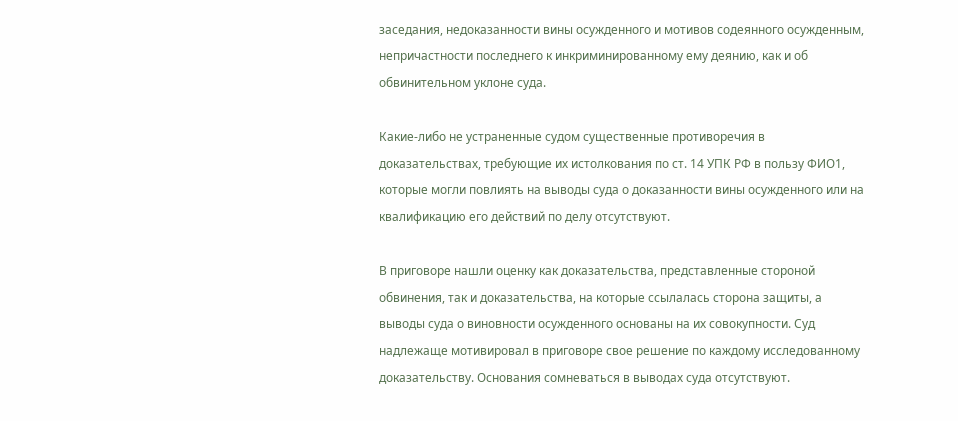заседания, недоказанности вины осужденного и мотивов содеянного осужденным, непричастности последнего к инкриминированному ему деянию, как и об обвинительном уклоне суда.

Какие-либо не устраненные судом существенные противоречия в доказательствах, требующие их истолкования по ст. 14 УПК РФ в пользу ФИО1, которые могли повлиять на выводы суда о доказанности вины осужденного или на квалификацию его действий по делу отсутствуют.

В приговоре нашли оценку как доказательства, представленные стороной обвинения, так и доказательства, на которые ссылалась сторона защиты, а выводы суда о виновности осужденного основаны на их совокупности. Суд надлежаще мотивировал в приговоре свое решение по каждому исследованному доказательству. Основания сомневаться в выводах суда отсутствуют.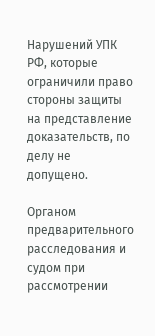Нарушений УПК РФ, которые ограничили право стороны защиты на представление доказательств, по делу не допущено.

Органом предварительного расследования и судом при рассмотрении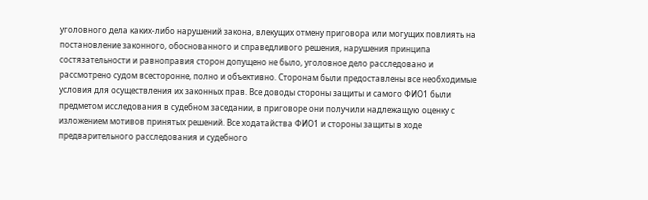уголовного дела каких-либо нарушений закона, влекущих отмену приговора или могущих повлиять на постановление законного, обоснованного и справедливого решения, нарушения принципа состязательности и равноправия сторон допущено не было, уголовное дело расследовано и рассмотрено судом всесторонне, полно и объективно. Сторонам были предоставлены все необходимые условия для осуществления их законных прав. Все доводы стороны защиты и самого ФИО1 были предметом исследования в судебном заседании, в приговоре они получили надлежащую оценку с изложением мотивов принятых решений. Все ходатайства ФИО1 и стороны защиты в ходе предварительного расследования и судебного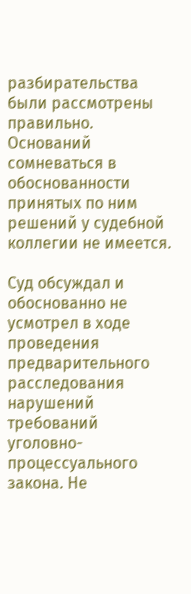разбирательства были рассмотрены правильно. Оснований сомневаться в обоснованности принятых по ним решений у судебной коллегии не имеется.

Суд обсуждал и обоснованно не усмотрел в ходе проведения предварительного расследования нарушений требований уголовно-процессуального закона. Не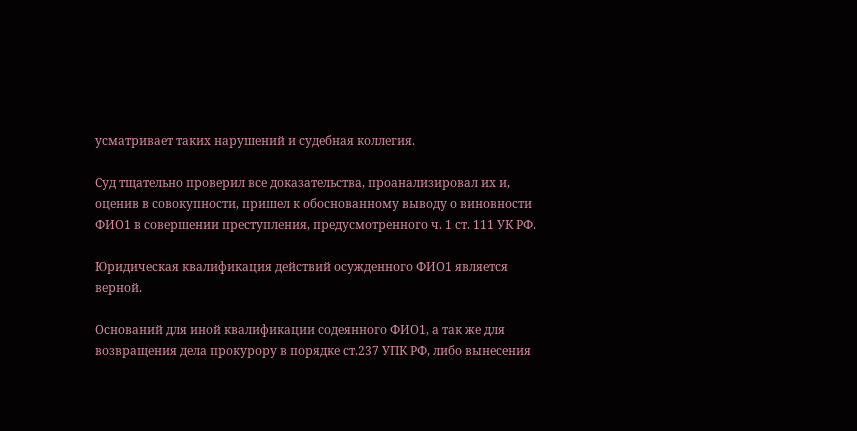усматривает таких нарушений и судебная коллегия.

Суд тщательно проверил все доказательства, проанализировал их и, оценив в совокупности, пришел к обоснованному выводу о виновности ФИО1 в совершении преступления, предусмотренного ч. 1 ст. 111 УК РФ.

Юридическая квалификация действий осужденного ФИО1 является верной.

Оснований для иной квалификации содеянного ФИО1, а так же для возвращения дела прокурору в порядке ст.237 УПК РФ, либо вынесения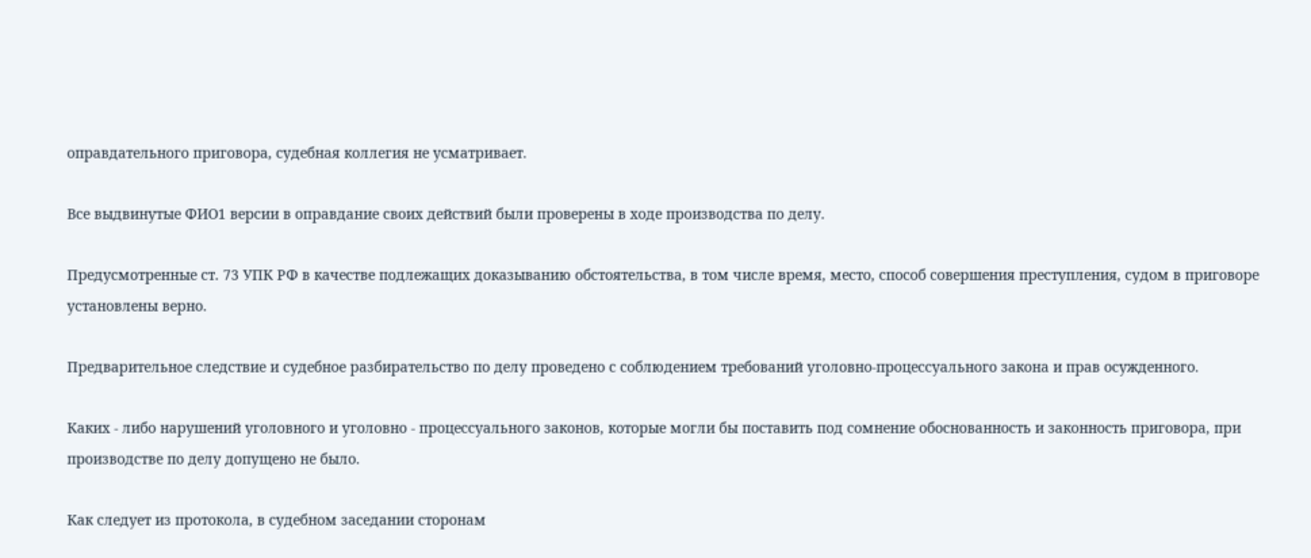оправдательного приговора, судебная коллегия не усматривает.

Все выдвинутые ФИО1 версии в оправдание своих действий были проверены в ходе производства по делу.

Предусмотренные ст. 73 УПК РФ в качестве подлежащих доказыванию обстоятельства, в том числе время, место, способ совершения преступления, судом в приговоре установлены верно.

Предварительное следствие и судебное разбирательство по делу проведено с соблюдением требований уголовно-процессуального закона и прав осужденного.

Каких - либо нарушений уголовного и уголовно - процессуального законов, которые могли бы поставить под сомнение обоснованность и законность приговора, при производстве по делу допущено не было.

Как следует из протокола, в судебном заседании сторонам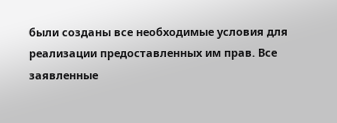были созданы все необходимые условия для реализации предоставленных им прав. Все заявленные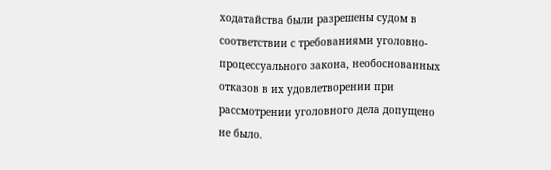ходатайства были разрешены судом в соответствии с требованиями уголовно-процессуального закона, необоснованных отказов в их удовлетворении при рассмотрении уголовного дела допущено не было.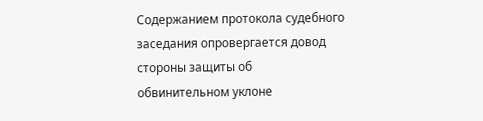Содержанием протокола судебного заседания опровергается довод стороны защиты об обвинительном уклоне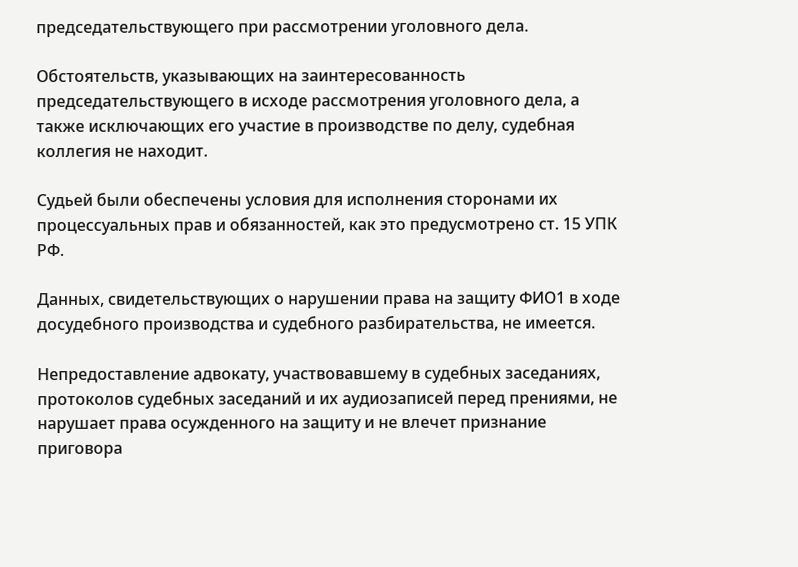председательствующего при рассмотрении уголовного дела.

Обстоятельств, указывающих на заинтересованность председательствующего в исходе рассмотрения уголовного дела, а также исключающих его участие в производстве по делу, судебная коллегия не находит.

Судьей были обеспечены условия для исполнения сторонами их процессуальных прав и обязанностей, как это предусмотрено ст. 15 УПК РФ.

Данных, свидетельствующих о нарушении права на защиту ФИО1 в ходе досудебного производства и судебного разбирательства, не имеется.

Непредоставление адвокату, участвовавшему в судебных заседаниях, протоколов судебных заседаний и их аудиозаписей перед прениями, не нарушает права осужденного на защиту и не влечет признание приговора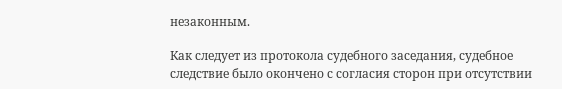незаконным.

Как следует из протокола судебного заседания, судебное следствие было окончено с согласия сторон при отсутствии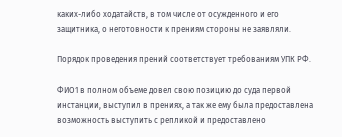каких-либо ходатайств, в том числе от осужденного и его защитника, о неготовности к прениям стороны не заявляли.

Порядок проведения прений соответствует требованиям УПК РФ.

ФИО1 в полном объеме довел свою позицию до суда первой инстанции, выступил в прениях, а так же ему была предоставлена возможность выступить с репликой и предоставлено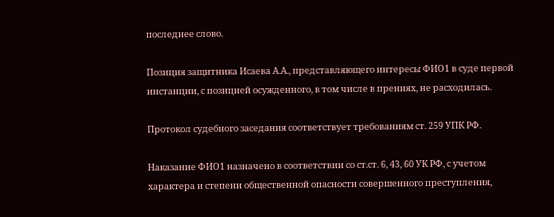последнее слово.

Позиция защитника Исаева А.А., представляющего интересы ФИО1 в суде первой инстанции, с позицией осужденного, в том числе в прениях, не расходилась.

Протокол судебного заседания соответствует требованиям ст. 259 УПК РФ.

Наказание ФИО1 назначено в соответствии со ст.ст. 6, 43, 60 УК РФ, с учетом характера и степени общественной опасности совершенного преступления,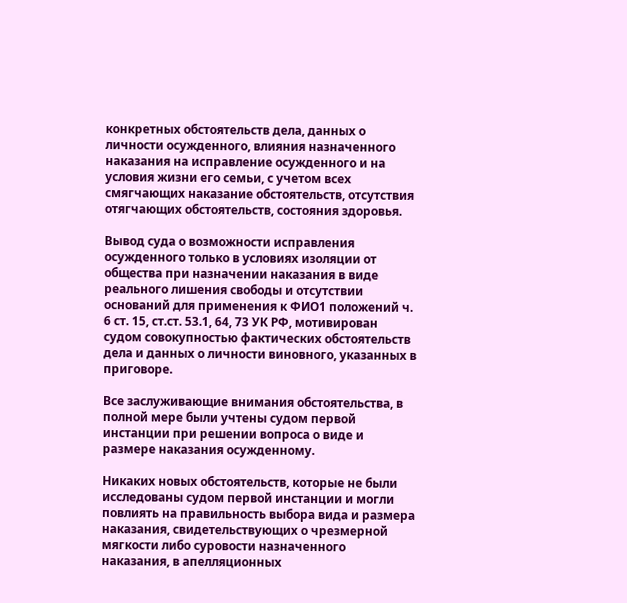конкретных обстоятельств дела, данных о личности осужденного, влияния назначенного наказания на исправление осужденного и на условия жизни его семьи, с учетом всех смягчающих наказание обстоятельств, отсутствия отягчающих обстоятельств, состояния здоровья.

Вывод суда о возможности исправления осужденного только в условиях изоляции от общества при назначении наказания в виде реального лишения свободы и отсутствии оснований для применения к ФИО1 положений ч. 6 ст. 15, ст.ст. 53.1, 64, 73 УК РФ, мотивирован судом совокупностью фактических обстоятельств дела и данных о личности виновного, указанных в приговоре.

Все заслуживающие внимания обстоятельства, в полной мере были учтены судом первой инстанции при решении вопроса о виде и размере наказания осужденному.

Никаких новых обстоятельств, которые не были исследованы судом первой инстанции и могли повлиять на правильность выбора вида и размера наказания, свидетельствующих о чрезмерной мягкости либо суровости назначенного наказания, в апелляционных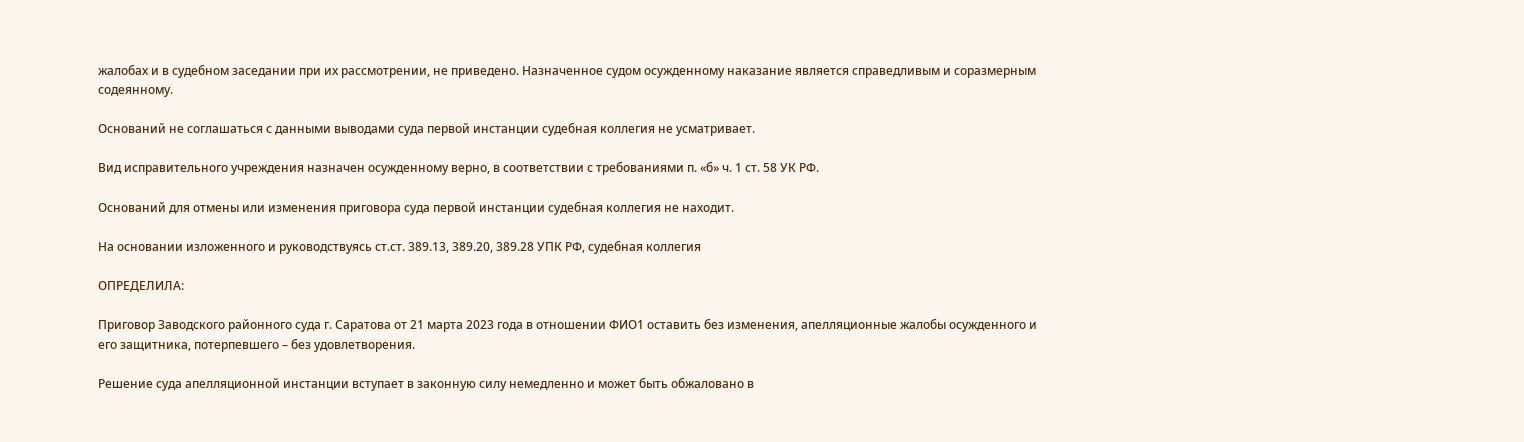жалобах и в судебном заседании при их рассмотрении, не приведено. Назначенное судом осужденному наказание является справедливым и соразмерным содеянному.

Оснований не соглашаться с данными выводами суда первой инстанции судебная коллегия не усматривает.

Вид исправительного учреждения назначен осужденному верно, в соответствии с требованиями п. «б» ч. 1 ст. 58 УК РФ.

Оснований для отмены или изменения приговора суда первой инстанции судебная коллегия не находит.

На основании изложенного и руководствуясь ст.ст. 389.13, 389.20, 389.28 УПК РФ, судебная коллегия

ОПРЕДЕЛИЛА:

Приговор Заводского районного суда г. Саратова от 21 марта 2023 года в отношении ФИО1 оставить без изменения, апелляционные жалобы осужденного и его защитника, потерпевшего – без удовлетворения.

Решение суда апелляционной инстанции вступает в законную силу немедленно и может быть обжаловано в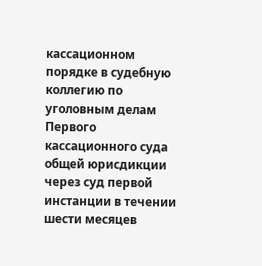кассационном порядке в судебную коллегию по уголовным делам Первого кассационного суда общей юрисдикции через суд первой инстанции в течении шести месяцев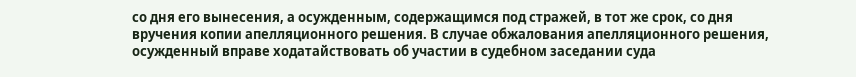со дня его вынесения, а осужденным, содержащимся под стражей, в тот же срок, со дня вручения копии апелляционного решения. В случае обжалования апелляционного решения, осужденный вправе ходатайствовать об участии в судебном заседании суда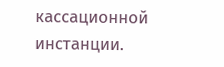кассационной инстанции.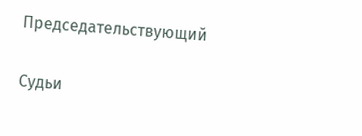Председательствующий

Судьи